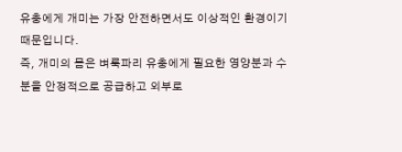유충에게 개미는 가장 안전하면서도 이상적인 환경이기 때문입니다.
즉, 개미의 몸은 벼룩파리 유충에게 필요한 영양분과 수분을 안정적으로 공급하고 외부로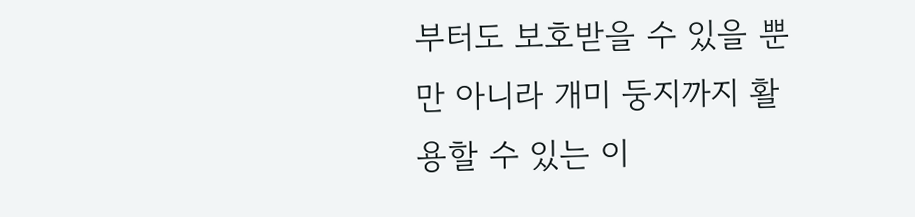부터도 보호받을 수 있을 뿐만 아니라 개미 둥지까지 활용할 수 있는 이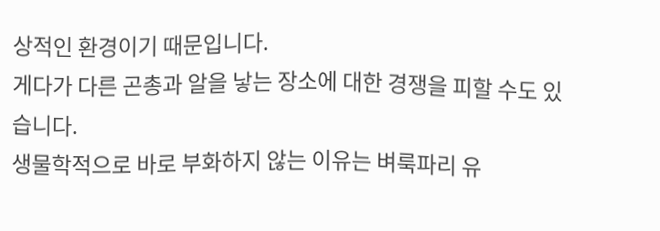상적인 환경이기 때문입니다.
게다가 다른 곤총과 알을 낳는 장소에 대한 경쟁을 피할 수도 있습니다.
생물학적으로 바로 부화하지 않는 이유는 벼룩파리 유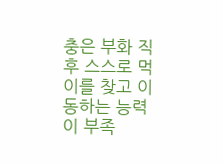충은 부화 직후 스스로 먹이를 찾고 이동하는 능력이 부족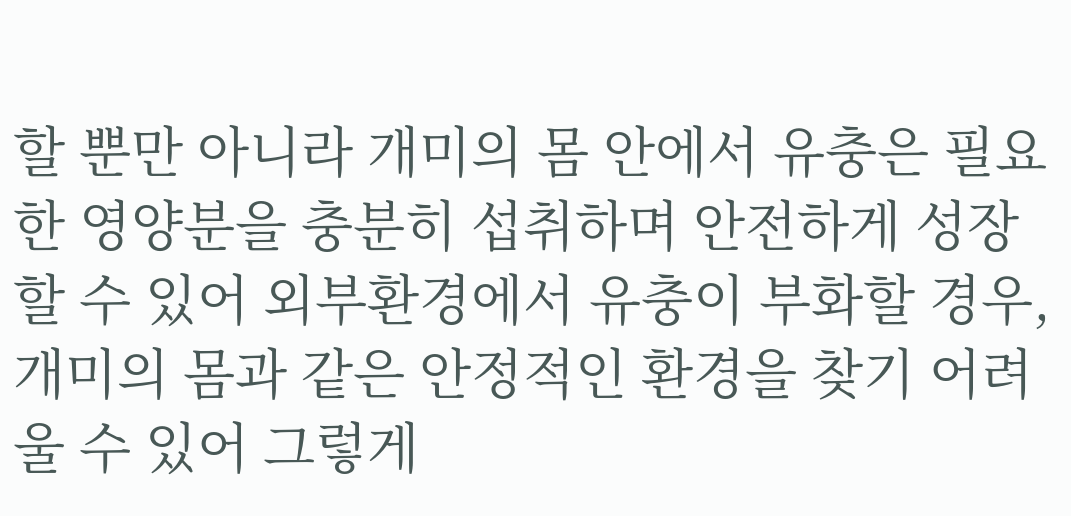할 뿐만 아니라 개미의 몸 안에서 유충은 필요한 영양분을 충분히 섭취하며 안전하게 성장할 수 있어 외부환경에서 유충이 부화할 경우, 개미의 몸과 같은 안정적인 환경을 찾기 어려울 수 있어 그렇게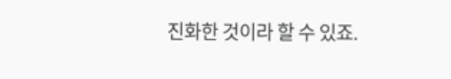진화한 것이라 할 수 있죠.